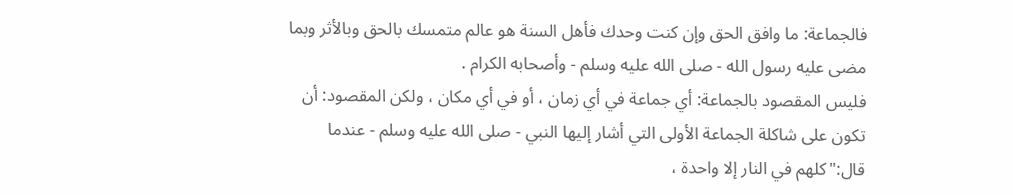فالجماعة: ما وافق الحق وإن كنت وحدك فأهل السنة هو عالم متمسك بالحق وبالأثر وبما مضى عليه رسول الله - صلى الله عليه وسلم - وأصحابه الكرام .
فليس المقصود بالجماعة: أي جماعة في أي زمان ، أو في أي مكان ، ولكن المقصود: أن تكون على شاكلة الجماعة الأولى التي أشار إليها النبي - صلى الله عليه وسلم - عندما قال:"كلهم في النار إلا واحدة ،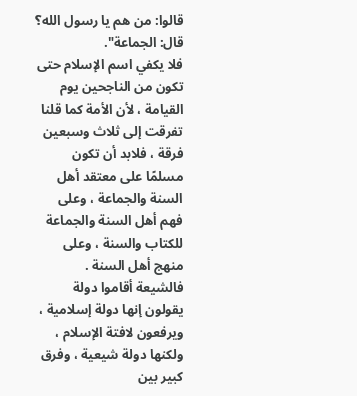قالوا: من هم يا رسول الله؟ قال: الجماعة".
فلا يكفي اسم الإسلام حتى تكون من الناجحين يوم القيامة ، لأن الأمة كما قلنا تفرقت إلى ثلاث وسبعين فرقة ، فلابد أن تكون مسلمًا على معتقد أهل السنة والجماعة ، وعلى فهم أهل السنة والجماعة للكتاب والسنة ، وعلى منهج أهل السنة .
فالشيعة أقاموا دولة يقولون إنها دولة إسلامية ، ويرفعون لافتة الإسلام ، ولكنها دولة شيعية ، وفرق كبير بين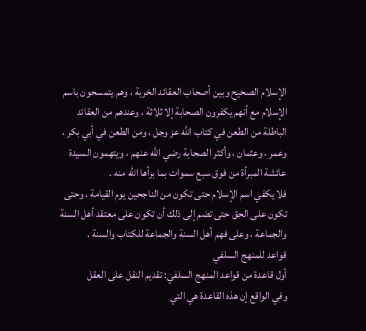الإسلام الصحيح وبين أصحاب العقائد الخربة ، وهم يتمسحون باسم الإسلام مع أنهم يكفرون الصحابة إلا ثلاثة ، وعندهم من العقائد الباطلة من الطعن في كتاب الله عز وجل ، ومن الطعن في أبي بكر ، وعمر ، وعثمان ، وأكثر الصحابة رضي الله عنهم ، ويتهمون السيدة عائشة المبرأة من فوق سبع سموات بما برأها الله منه .
فلا يكفي اسم الإسلام حتى تكون من الناجحين يوم القيامة ، وحتى تكون على الحق حتى تضم إلى ذلك أن تكون على معتقد أهل السنة والجماعة ، وعلى فهم أهل السنة والجماعة للكتاب والسنة .
قواعد للمنهج السلفي
أول قاعدة من قواعد المنهج السلفي: تقديم النقل على العقل
وفي الواقع إن هذه القاعدة هي التي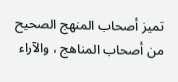تميز أصحاب المنهج الصحيح من أصحاب المناهج ، والآراء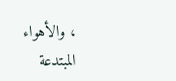، والأهواء المبتدعة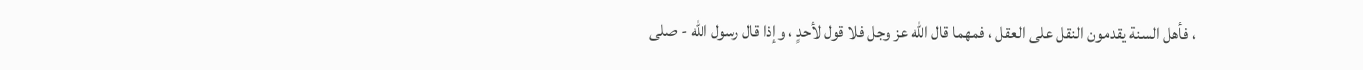، فأهل السنة يقدمون النقل على العقل ، فمهما قال الله عز وجل فلا قول لأحدٍ ، وإذا قال رسول الله - صلى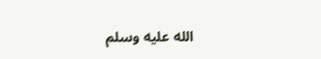الله عليه وسلم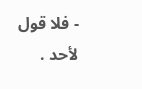- فلا قول لأحد .